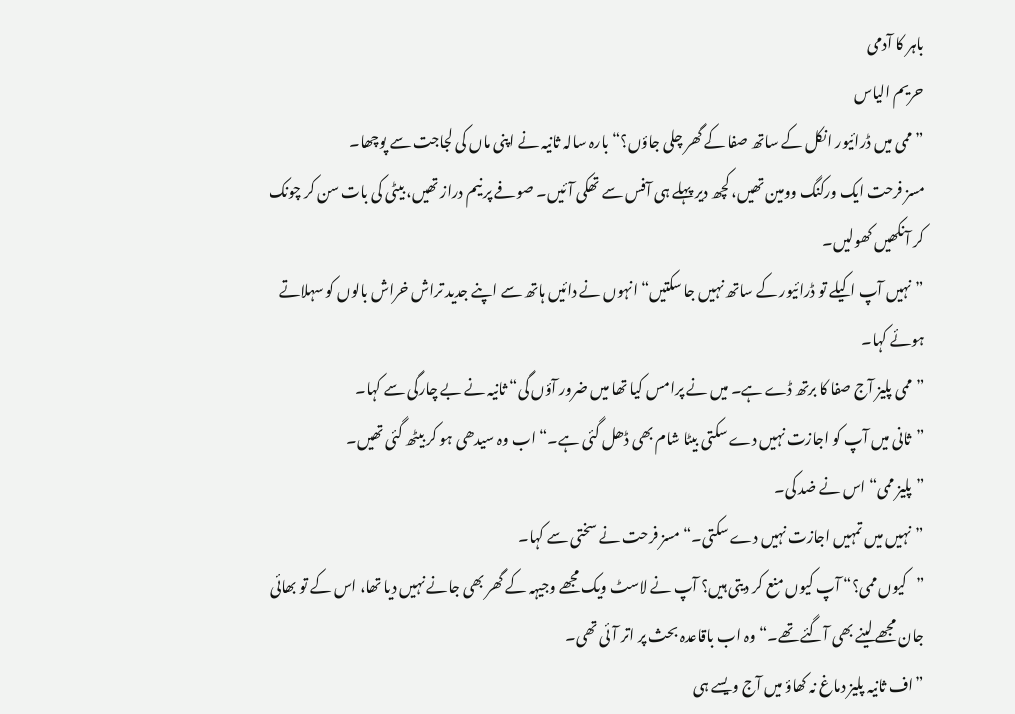باہر کا آدمی
حریم الیاس
”ممی میں ڈرائیور انکل کے ساتھ صفا کے گھر چلی جاؤں؟“ بارہ سالہ ثانیہ نے اپنی ماں کی لجاجت سے پوچھا۔
مسز فرحت ایک ورکنگ وومین تھیں، کچھ دیر پہلے ہی آفس سے تھکی آئیں۔ صوفے پر نیم دراز تھیں، بیٹی کی بات سن کر چونک کر آنکھیں کھولیں۔
”نہیں آپ اکیلے تو ڈرائیور کے ساتھ نہیں جا سکتیں“ انہوں نے دائیں ہاتھ سے اپنے جدید تراش خراش بالوں کو سہلاتے ہوئے کہا۔
”ممی پلیز آج صفا کا برتھ ڈے ہے۔ میں نے پرامس کیا تھا میں ضرور آؤں گی“ ثانیہ نے بے چارگی سے کہا۔
”ثانی میں آپ کو اجازت نہیں دے سکتی بیٹا شام بھی ڈھل گئی ہے۔“ اب وہ سیدھی ہو کر بیٹھ گئی تھیں۔
”پلیز ممی“ اس نے ضد کی۔
”نہیں میں تمہیں اجازت نہیں دے سکتی۔“مسز فرحت نے سختی سے کہا۔
”کیوں ممی؟“ آپ کیوں منع کر دیتی ہیں؟ آپ نے لاسٹ ویک مجھے وجیہہ کے گھر بھی جانے نہیں دیا تھا، اس کے تو بھائی جان مجھے لینے بھی آگئے تھے۔“ وہ اب باقاعدہ بحث پر اتر آئی تھی۔
”اف ثانیہ پلیز دماغ نہ کھاؤ میں آج ویسے ہی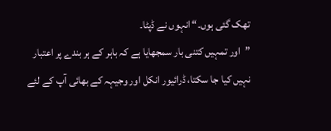تھک گئی ہوں۔“ انہوں نے ڈپٹا۔
”اور تمہیں کتنی بار سمجھایا ہے کہ باہر کے ہر بندے پر اعتبار نہیں کیا جا سکتا، ڈرائیور انکل اور وجیہہ کے بھائی آپ کے لئے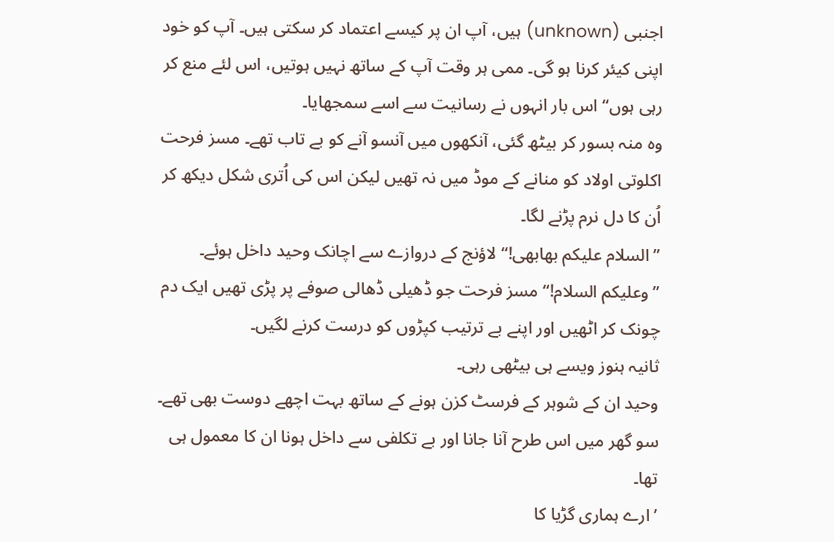اجنبی (unknown) ہیں، آپ ان پر کیسے اعتماد کر سکتی ہیں۔ آپ کو خود اپنی کیئر کرنا ہو گی۔ ممی ہر وقت آپ کے ساتھ نہیں ہوتیں، اس لئے منع کر رہی ہوں“ اس بار انہوں نے رسانیت سے اسے سمجھایا۔
وہ منہ بسور کر بیٹھ گئی، آنکھوں میں آنسو آنے کو بے تاب تھے۔ مسز فرحت اکلوتی اولاد کو منانے کے موڈ میں نہ تھیں لیکن اس کی اُتری شکل دیکھ کر اُن کا دل نرم پڑنے لگا۔
”السلام علیکم بھابھی!“ لاؤنج کے دروازے سے اچانک وحید داخل ہوئے۔
”وعلیکم السلام!“ مسز فرحت جو ڈھیلی ڈھالی صوفے پر پڑی تھیں ایک دم چونک کر اٹھیں اور اپنے بے ترتیب کپڑوں کو درست کرنے لگیں۔
ثانیہ ہنوز ویسے ہی بیٹھی رہی۔
وحید ان کے شوہر کے فرسٹ کزن ہونے کے ساتھ بہت اچھے دوست بھی تھے۔ سو گھر میں اس طرح آنا جانا اور بے تکلفی سے داخل ہونا ان کا معمول ہی تھا۔
’ارے ہماری گڑیا کا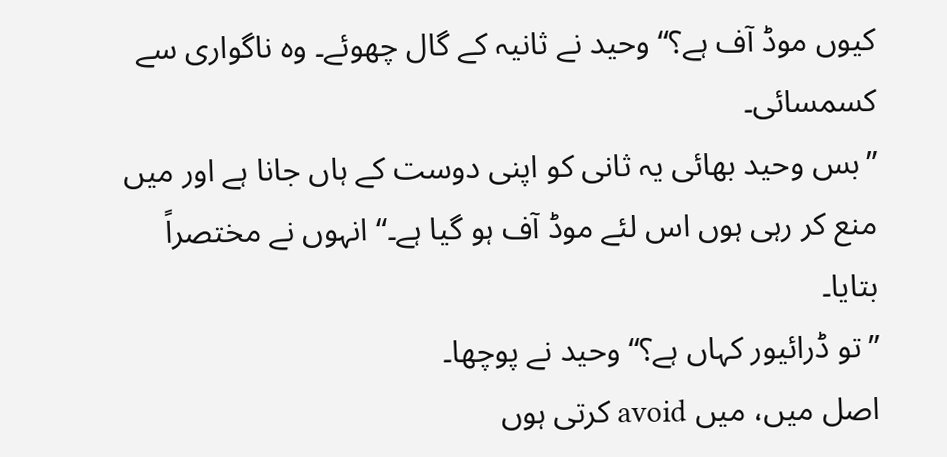کیوں موڈ آف ہے؟“ وحید نے ثانیہ کے گال چھوئے۔ وہ ناگواری سے کسمسائی۔
”بس وحید بھائی یہ ثانی کو اپنی دوست کے ہاں جانا ہے اور میں منع کر رہی ہوں اس لئے موڈ آف ہو گیا ہے۔“ انہوں نے مختصراً بتایا۔
”تو ڈرائیور کہاں ہے؟“ وحید نے پوچھا۔
اصل میں، میں avoid کرتی ہوں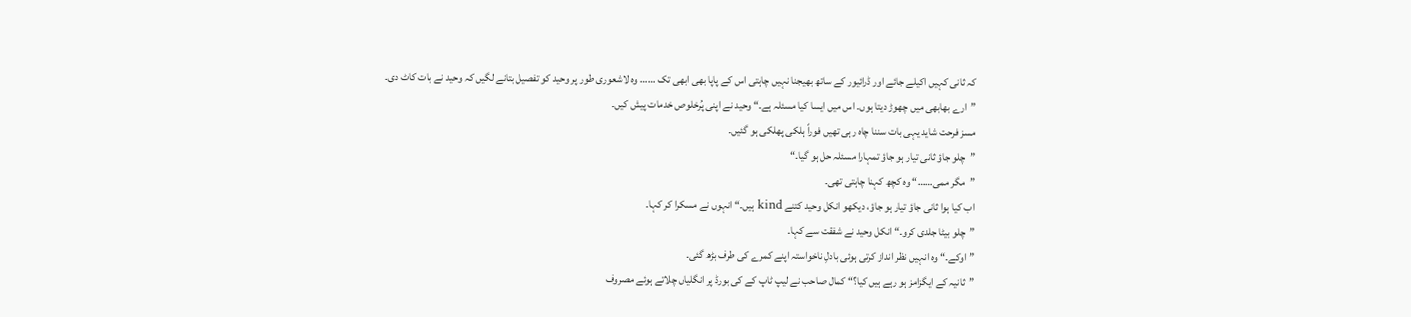کہ ثانی کہیں اکیلے جائے اور ڈرائیور کے ساتھ بھیجنا نہیں چاہتی اس کے پاپا بھی ابھی تک …… وہ لاشعوری طور پر وحید کو تفصیل بتانے لگیں کہ وحید نے بات کاٹ دی۔
”ارے بھابھی میں چھوڑ دیتا ہوں۔ اس میں ایسا کیا مسئلہ ہے۔“ وحید نے اپنی پُرخلوص خدمات پیش کیں۔
مسز فرحت شاید یہی بات سننا چاہ رہی تھیں فوراً ہلکی پھلکی ہو گئیں۔
”چلو جاؤ ثانی تیار ہو جاؤ تمہارا مسئلہ حل ہو گیا۔“
”مگر ممی……“ وہ کچھ کہنا چاہتی تھی۔
اب کیا ہوا ثانی جاؤ تیار ہو جاؤ، دیکھو انکل وحید کتنے kind ہیں۔“ انہوں نے مسکرا کر کہا۔
”چلو بیٹا جلدی کرو۔“ انکل وحید نے شفقت سے کہا۔
”اوکے۔“ وہ انہیں نظر انداز کرتی ہوئی بادلِ ناخواستہ اپنے کمرے کی طرف بڑھ گئی۔
”ثانیہ کے ایگزامز ہو رہے ہیں کیا؟“ کمال صاحب نے لیپ ٹاپ کے کی بورڈ پر انگلیاں چلاتے ہوئے مصروف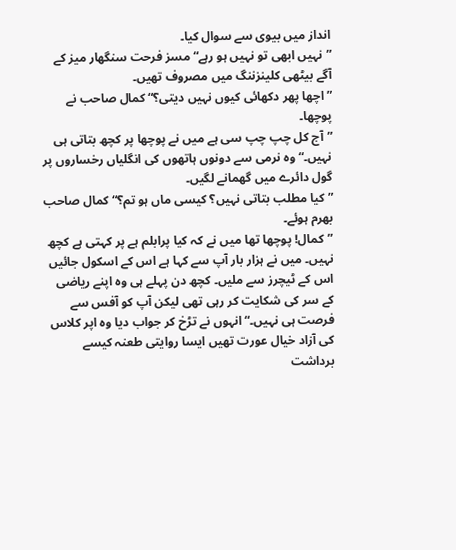انداز میں بیوی سے سوال کیا۔
”نہیں ابھی تو نہیں ہو رہے“ مسز فرحت سنگھار میز کے آگے بیٹھی کلینزننگ میں مصروف تھیں۔
”اچھا پھر دکھائی کیوں نہیں دیتی؟“ کمال صاحب نے پوچھا۔
”آج کل چپ چپ سی ہے میں نے پوچھا پر کچھ بتاتی ہی نہیں۔“ وہ نرمی سے دونوں ہاتھوں کی انگلیاں رخساروں پر گول دائرے میں گھمانے لگیں۔
”کیا مطلب بتاتی نہیں؟ کیسی ماں ہو تم؟“ کمال صاحب بھرم ہوئے۔
”کمال! پوچھا تھا میں نے کہ کیا پرابلم ہے پر کہتی ہے کچھ نہیں۔ میں نے ہزار بار آپ سے کہا ہے اس کے اسکول جائیں اس کے ٹیچرز سے ملیں۔ کچھ دن پہلے ہی وہ اپنے ریاضی کے سر کی شکایت کر رہی تھی لیکن آپ کو آفس سے فرصت ہی نہیں۔“ انہوں نے تڑخ کر جواب دیا وہ اپر کلاس کی آزاد خیال عورت تھیں ایسا روایتی طعنہ کیسے برداشت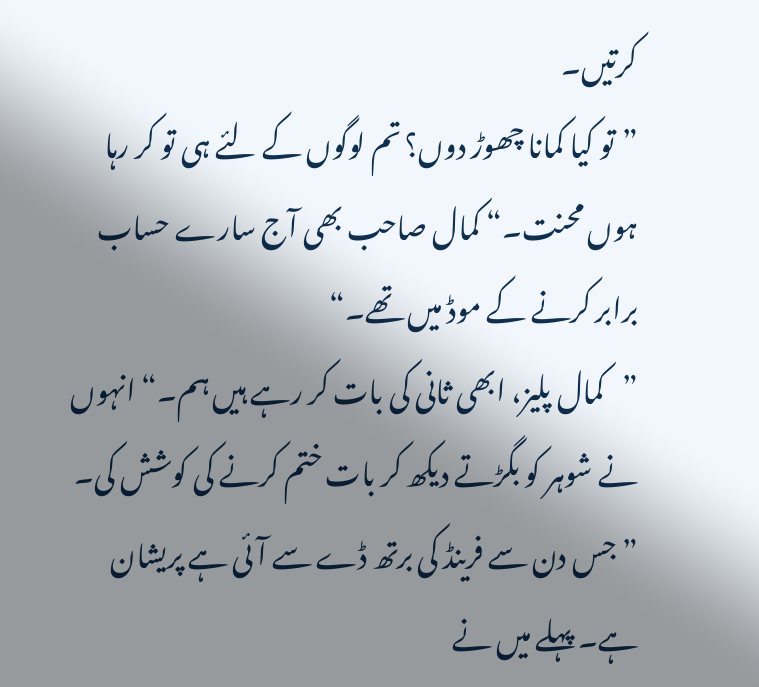کرتیں۔
”تو کیا کمانا چھوڑ دوں؟ تم لوگوں کے لئے ہی تو کر رہا ہوں محنت۔“ کمال صاحب بھی آج سارے حساب برابر کرنے کے موڈ میں تھے۔“
”کمال پلیز، ابھی ثانی کی بات کر رہے ہیں ہم۔“ انہوں نے شوہر کو بگڑتے دیکھ کر بات ختم کرنے کی کوشش کی۔
”جس دن سے فرینڈ کی برتھ ڈے سے آئی ہے پریشان ہے۔ پہلے میں نے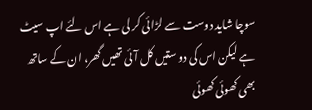سوچا شاید دوست سے لڑائی کر لی ہے اس لئے اپ سیٹ ہے لیکن اس کی دو ستیں کل آئی تھیں گھر، ان کے ساتھ بھی کھوئی کھوئی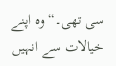سی تھی۔“ وہ اپنے خیالات سے انہیں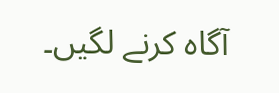آگاہ کرنے لگیں۔